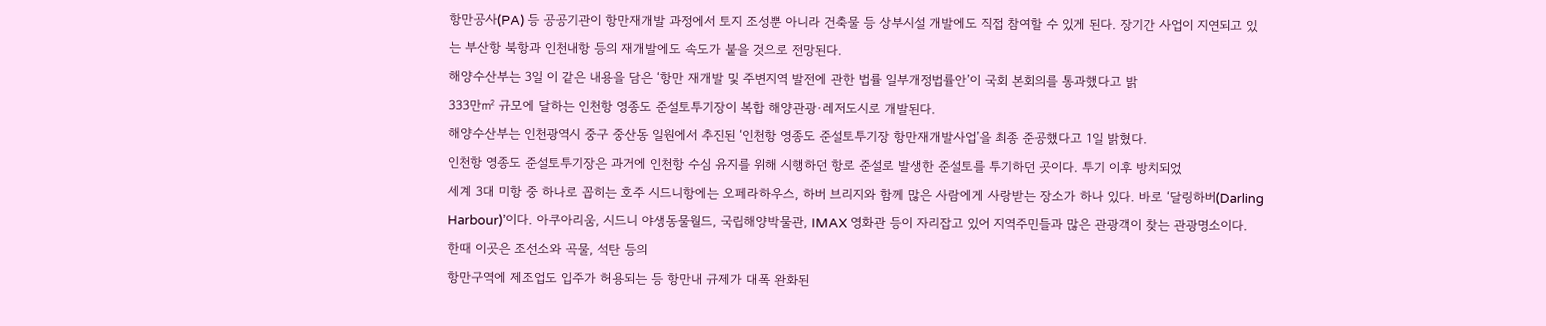항만공사(PA) 등 공공기관이 항만재개발 과정에서 토지 조성뿐 아니라 건축물 등 상부시설 개발에도 직접 참여할 수 있게 된다. 장기간 사업이 지연되고 있는 부산항 북항과 인천내항 등의 재개발에도 속도가 붙을 것으로 전망된다.
해양수산부는 3일 이 같은 내용을 담은 ‘항만 재개발 및 주변지역 발전에 관한 법률 일부개정법률안’이 국회 본회의를 통과했다고 밝
333만㎡ 규모에 달하는 인천항 영종도 준설토투기장이 복합 해양관광·레저도시로 개발된다.
해양수산부는 인천광역시 중구 중산동 일원에서 추진된 ‘인천항 영종도 준설토투기장 항만재개발사업’을 최종 준공했다고 1일 밝혔다.
인천항 영종도 준설토투기장은 과거에 인천항 수심 유지를 위해 시행하던 항로 준설로 발생한 준설토를 투기하던 곳이다. 투기 이후 방치되었
세계 3대 미항 중 하나로 꼽히는 호주 시드니항에는 오페라하우스, 하버 브리지와 함께 많은 사람에게 사랑받는 장소가 하나 있다. 바로 ‘달링하버(Darling Harbour)’이다. 아쿠아리움, 시드니 야생동물월드, 국립해양박물관, IMAX 영화관 등이 자리잡고 있어 지역주민들과 많은 관광객이 찾는 관광명소이다.
한때 이곳은 조선소와 곡물, 석탄 등의
항만구역에 제조업도 입주가 허용되는 등 항만내 규제가 대폭 완화된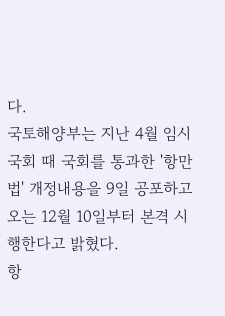다.
국토해양부는 지난 4월 임시국회 때 국회를 통과한 '항만법' 개정내용을 9일 공포하고 오는 12월 10일부터 본격 시행한다고 밝혔다.
항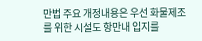만법 주요 개정내용은 우선 화물제조를 위한 시설도 항만내 입지를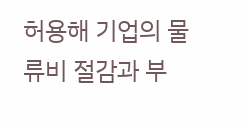허용해 기업의 물류비 절감과 부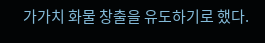가가치 화물 창출을 유도하기로 했다.